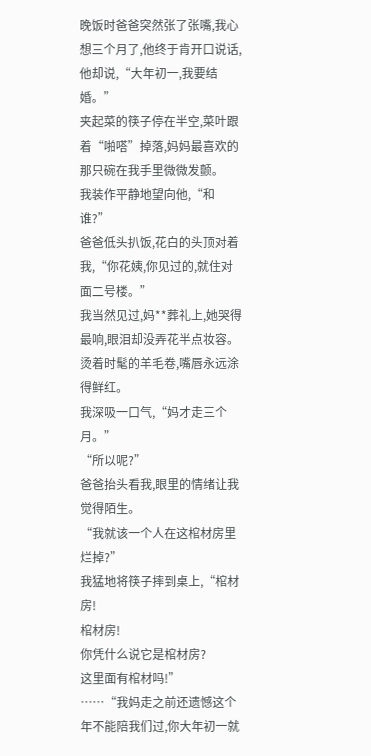晚饭时爸爸突然张了张嘴,我心想三个月了,他终于肯开口说话,他却说,“大年初一,我要结婚。”
夹起菜的筷子停在半空,菜叶跟着“啪嗒”掉落,妈妈最喜欢的那只碗在我手里微微发颤。
我装作平静地望向他,“和谁?”
爸爸低头扒饭,花白的头顶对着我,“你花姨,你见过的,就住对面二号楼。”
我当然见过,妈**葬礼上,她哭得最响,眼泪却没弄花半点妆容。
烫着时髦的羊毛卷,嘴唇永远涂得鲜红。
我深吸一口气,“妈才走三个月。”
“所以呢?”
爸爸抬头看我,眼里的情绪让我觉得陌生。
“我就该一个人在这棺材房里烂掉?”
我猛地将筷子摔到桌上,“棺材房!
棺材房!
你凭什么说它是棺材房?
这里面有棺材吗!”
……“我妈走之前还遗憾这个年不能陪我们过,你大年初一就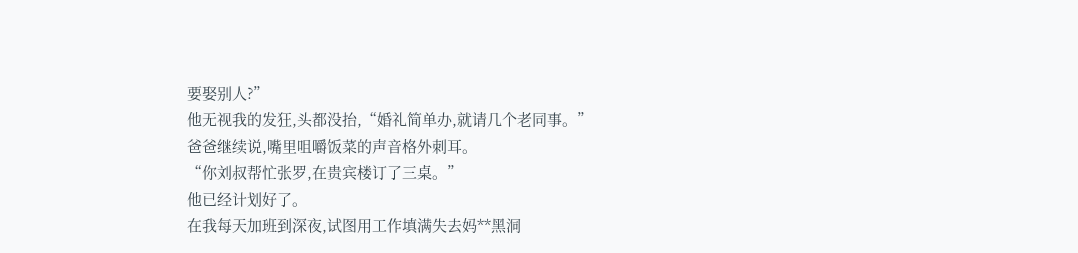要娶别人?”
他无视我的发狂,头都没抬,“婚礼简单办,就请几个老同事。”
爸爸继续说,嘴里咀嚼饭菜的声音格外刺耳。
“你刘叔帮忙张罗,在贵宾楼订了三桌。”
他已经计划好了。
在我每天加班到深夜,试图用工作填满失去妈**黑洞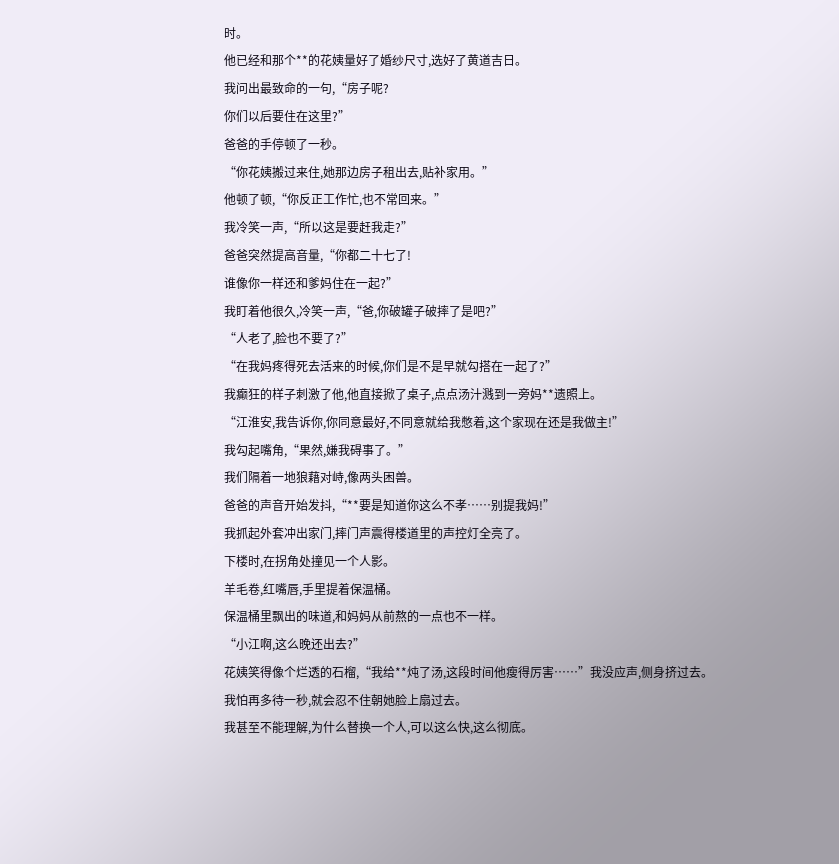时。
他已经和那个**的花姨量好了婚纱尺寸,选好了黄道吉日。
我问出最致命的一句,“房子呢?
你们以后要住在这里?”
爸爸的手停顿了一秒。
“你花姨搬过来住,她那边房子租出去,贴补家用。”
他顿了顿,“你反正工作忙,也不常回来。”
我冷笑一声,“所以这是要赶我走?”
爸爸突然提高音量,“你都二十七了!
谁像你一样还和爹妈住在一起?”
我盯着他很久,冷笑一声,“爸,你破罐子破摔了是吧?”
“人老了,脸也不要了?”
“在我妈疼得死去活来的时候,你们是不是早就勾搭在一起了?”
我癫狂的样子刺激了他,他直接掀了桌子,点点汤汁溅到一旁妈**遗照上。
“江淮安,我告诉你,你同意最好,不同意就给我憋着,这个家现在还是我做主!”
我勾起嘴角,“果然,嫌我碍事了。”
我们隔着一地狼藉对峙,像两头困兽。
爸爸的声音开始发抖,“**要是知道你这么不孝……别提我妈!”
我抓起外套冲出家门,摔门声震得楼道里的声控灯全亮了。
下楼时,在拐角处撞见一个人影。
羊毛卷,红嘴唇,手里提着保温桶。
保温桶里飘出的味道,和妈妈从前熬的一点也不一样。
“小江啊,这么晚还出去?”
花姨笑得像个烂透的石榴,“我给**炖了汤,这段时间他瘦得厉害……”我没应声,侧身挤过去。
我怕再多待一秒,就会忍不住朝她脸上扇过去。
我甚至不能理解,为什么替换一个人,可以这么快,这么彻底。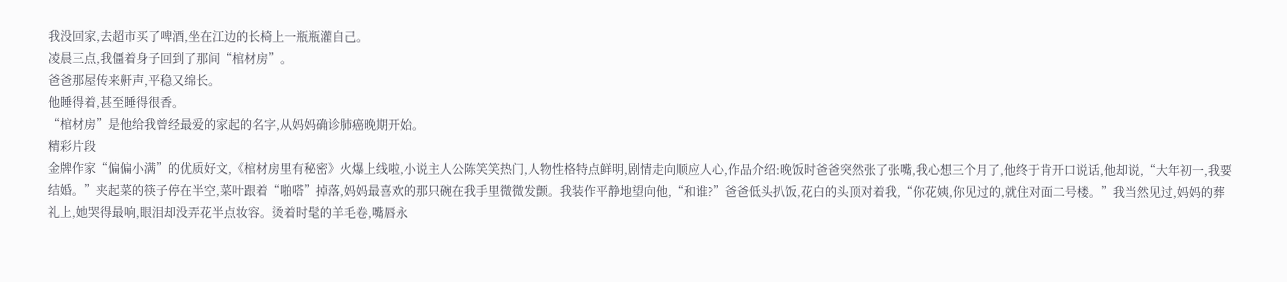我没回家,去超市买了啤酒,坐在江边的长椅上一瓶瓶灌自己。
凌晨三点,我僵着身子回到了那间“棺材房”。
爸爸那屋传来鼾声,平稳又绵长。
他睡得着,甚至睡得很香。
“棺材房”是他给我曾经最爱的家起的名字,从妈妈确诊肺癌晚期开始。
精彩片段
金牌作家“偏偏小满”的优质好文,《棺材房里有秘密》火爆上线啦,小说主人公陈笑笑热门,人物性格特点鲜明,剧情走向顺应人心,作品介绍:晚饭时爸爸突然张了张嘴,我心想三个月了,他终于肯开口说话,他却说,“大年初一,我要结婚。”夹起菜的筷子停在半空,菜叶跟着“啪嗒”掉落,妈妈最喜欢的那只碗在我手里微微发颤。我装作平静地望向他,“和谁?”爸爸低头扒饭,花白的头顶对着我,“你花姨,你见过的,就住对面二号楼。”我当然见过,妈妈的葬礼上,她哭得最响,眼泪却没弄花半点妆容。烫着时髦的羊毛卷,嘴唇永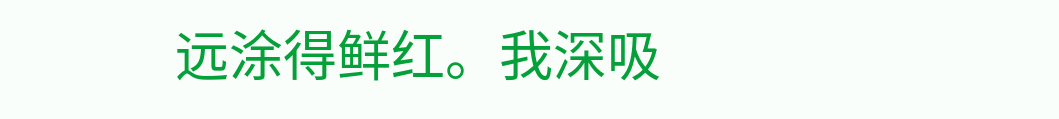远涂得鲜红。我深吸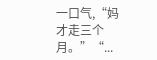一口气,“妈才走三个月。”“...